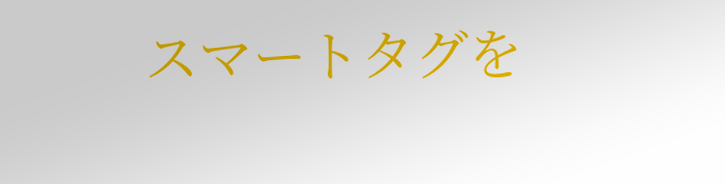スマートタグを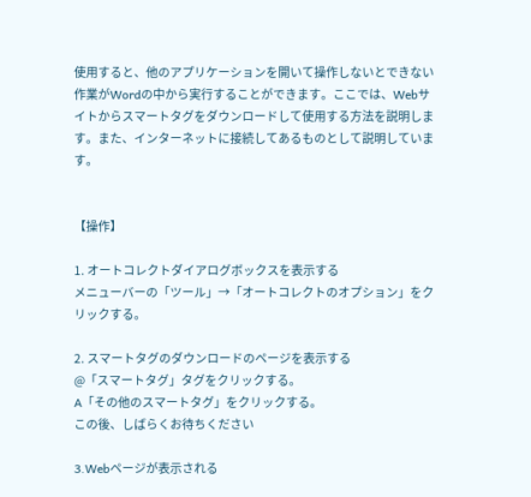使用すると、他のアプリケーションを開いて操作しないとできない作業がWordの中から実行することができます。ここでは、Webサイトからスマートタグをダウンロードして使用する方法を説明します。また、インターネットに接続してあるものとして説明しています。


【操作】

1. オートコレクトダイアログボックスを表示する
メニューバーの「ツール」→「オートコレクトのオプション」をクリックする。

2. スマートタグのダウンロードのページを表示する
@「スマートタグ」タグをクリックする。
A「その他のスマートタグ」をクリックする。
この後、しばらくお待ちください

3.Webページが表示される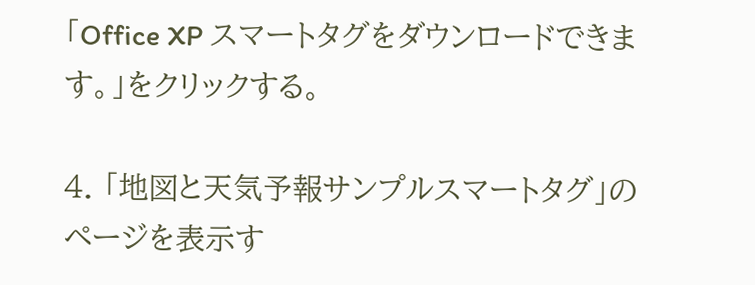「Office XP スマートタグをダウンロードできます。」をクリックする。

4. 「地図と天気予報サンプルスマートタグ」のページを表示す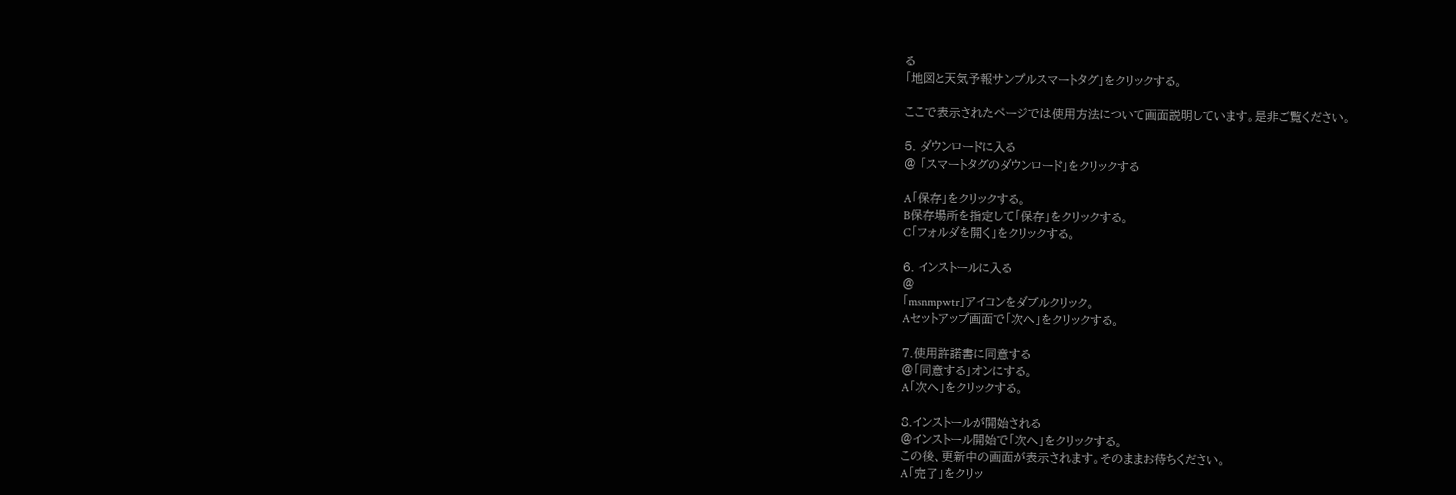る
「地図と天気予報サンプルスマートタグ」をクリックする。

ここで表示されたページでは使用方法について画面説明しています。是非ご覧ください。

5. ダウンロードに入る
@ 「スマートタグのダウンロード」をクリックする

A「保存」をクリックする。
B保存場所を指定して「保存」をクリックする。
C「フォルダを開く」をクリックする。

6. インストールに入る
@
「msnmpwtr」アイコンをダブルクリック。
Aセットアップ画面で「次へ」をクリックする。

7.使用許諾書に同意する
@「同意する」オンにする。
A「次へ」をクリックする。

8.インストールが開始される
@インストール開始で「次へ」をクリックする。
この後、更新中の画面が表示されます。そのままお待ちください。
A「完了」をクリッ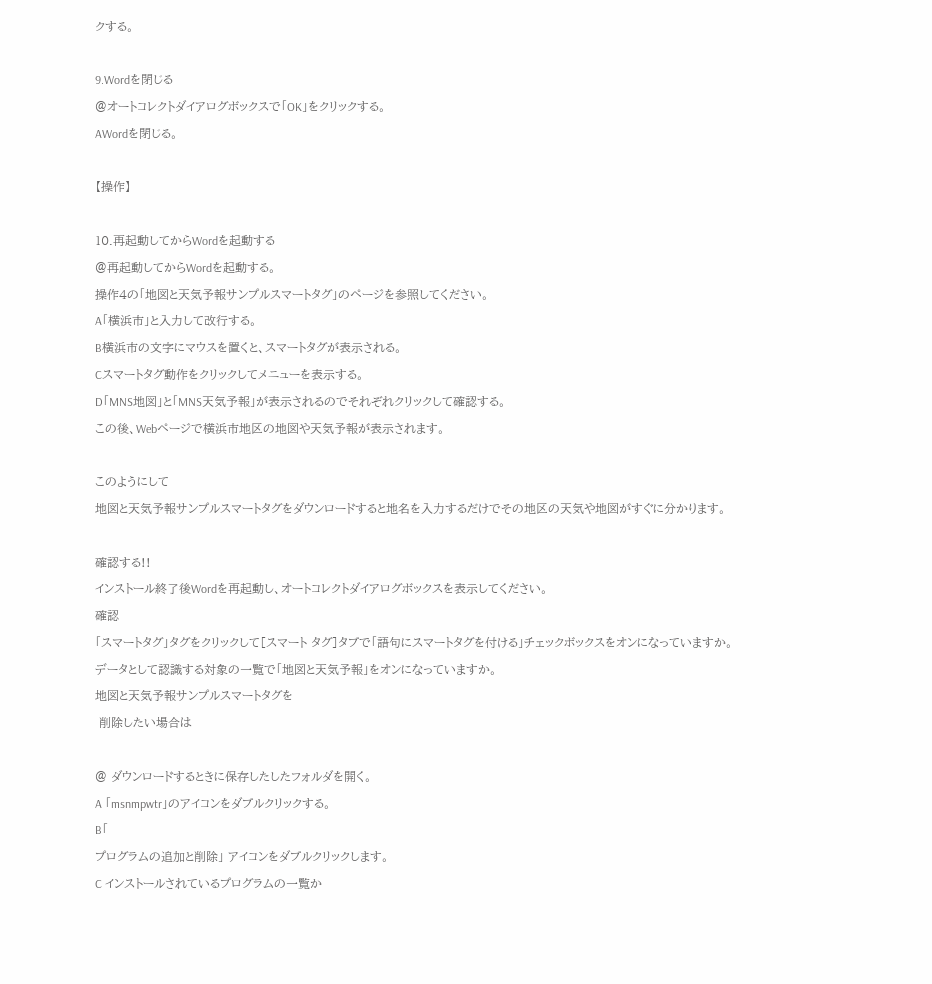クする。

9.Wordを閉じる
@オートコレクトダイアログボックスで「OK」をクリックする。
AWordを閉じる。

【操作】

10.再起動してからWordを起動する
@再起動してからWordを起動する。
操作4の「地図と天気予報サンプルスマートタグ」のページを参照してください。
A「横浜市」と入力して改行する。
B横浜市の文字にマウスを置くと、スマートタグが表示される。
Cスマートタグ動作をクリックしてメニューを表示する。
D「MNS地図」と「MNS天気予報」が表示されるのでそれぞれクリックして確認する。
この後、Webページで横浜市地区の地図や天気予報が表示されます。

このようにして
地図と天気予報サンプルスマートタグをダウンロードすると地名を入力するだけでその地区の天気や地図がすぐに分かります。

確認する!!
インストール終了後Wordを再起動し、オートコレクトダイアログボックスを表示してください。
確認
「スマートタグ」タグをクリックして[スマート タグ]タブで「語句にスマートタグを付ける」チェックボックスをオンになっていますか。
データとして認識する対象の一覧で「地図と天気予報」をオンになっていますか。
地図と天気予報サンプルスマートタグを
 削除したい場合は

@ ダウンロードするときに保存したしたフォルダを開く。
A 「msnmpwtr」のアイコンをダブルクリックする。
B「
プログラムの追加と削除」 アイコンをダブルクリックします。
C インストールされているプログラムの一覧か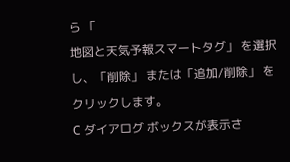ら 「
地図と天気予報スマートタグ」 を選択し、「削除」 または「追加/削除」 をクリックします。
C ダイアログ ボックスが表示さ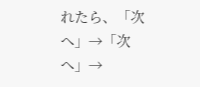れたら、「次へ」→「次へ」→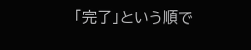「完了」という順で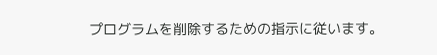プログラムを削除するための指示に従います。